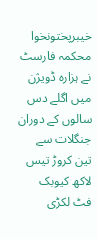خیبرپختونخوا محکمہ فارسٹ نے ہزارہ ڈویژن میں اگلے دس سالوں کے دوران جنگلات سے تین کروڑ تیس لاکھ کیوبک فٹ لکڑی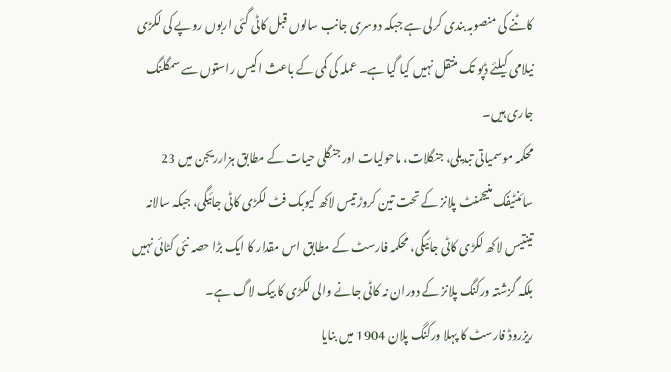کاٹنے کی منصوبہ بندی کرلی ہے جبکہ دوسری جانب سالوں قبل کاٹی گئی اربوں روپے کی لکڑی نیلامی کیلئے ڈپو تک منتقل نہیں کیا گیا ہے۔ عملہ کی کمی کے باعث اکیس راستوں سے سمگلنگ جاری ہیں۔
محکمہ موسمیاتی تبدیلی، جنگلات، ماحولیات اور جنگلی حیات کے مطابق ہزارریجن میں 23 سائنٹیفک منیجمنٹ پلانز کے تحت تین کروڑ تیس لاکھ کیوبک فٹ لکڑی کاٹی جائیگی، جبکہ سالانہ تینتیس لاکھ لکڑی کاٹی جائیگی، محکمہ فارسٹ کے مطابق اس مقدار کا ایک بڑا حصہ نئی کٹائی نہیں بلکہ گزشتہ ورکنگ پلانز کے دوران نہ کاٹی جانے والی لکڑی کا بیک لاگ ہے۔
ریزروڈ فارسٹ کا پہلا ورکنگ پلان 1904 میں بنایا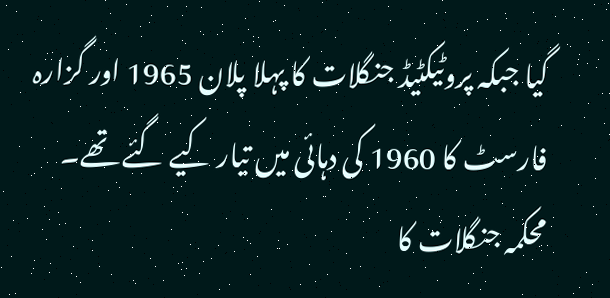گیا جبکہ پروٹیکٹیڈ جنگلات کا پہلا پلان 1965 اور گزارہ فارسٹ کا 1960 کی دہائی میں تیار کیے گئے تھے۔ محکمہ جنگلات کا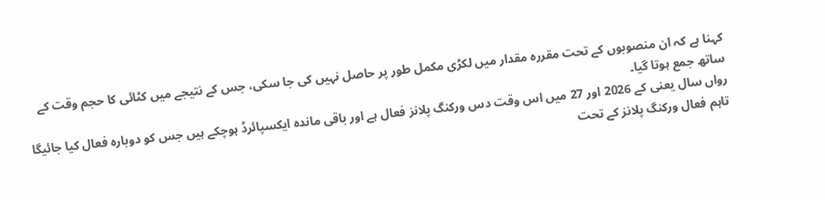کہنا ہے کہ ان منصوبوں کے تحت مقررہ مقدار میں لکڑی مکمل طور پر حاصل نہیں کی جا سکی، جس کے نتیجے میں کٹائی کا حجم وقت کے ساتھ جمع ہوتا گیا۔
رواں سال یعنی کے 2026 اور 27 میں اس وقت دس ورکنگ پلانز فعال ہے اور باقی ماندہ ایکسپائرڈ ہوچکے ہیں جس کو دوبارہ فعال کیا جائیگا تاہم فعال ورکنگ پلانز کے تحت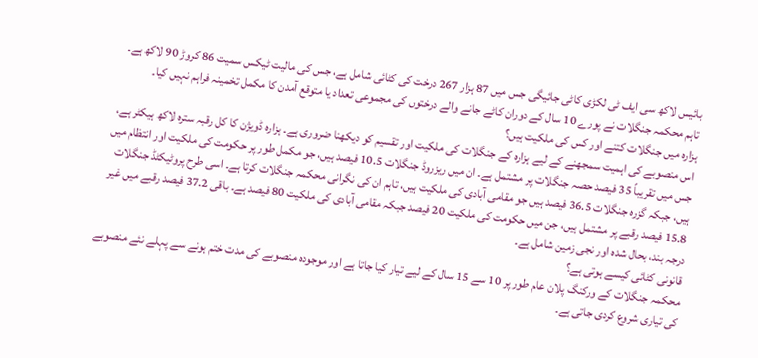بائیس لاکھ سی ایف ٹی لکڑی کاٹی جائیگی جس میں 87 ہزار 267 درخت کی کٹائی شامل ہے، جس کی مالیت ٹیکس سمیت 86 کروڑ 90 لاکھ ہے۔
تاہم محکمہ جنگلات نے پورے 10 سال کے دوران کاٹے جانے والے درختوں کی مجموعی تعداد یا متوقع آمدن کا مکمل تخمینہ فراہم نہیں کیا۔
ہزارہ میں جنگلات کتنے اور کس کی ملکیت ہیں؟
اس منصوبے کی اہمیت سمجھنے کے لیے ہزارہ کے جنگلات کی ملکیت اور تقسیم کو دیکھنا ضروری ہے۔ ہزارہ ڈویژن کا کل رقبہ سترہ لاکھ ہیکٹر ہے، جس میں تقریباً 35 فیصد حصہ جنگلات پر مشتمل ہے۔ ان میں ریزروڈ جنگلات 10.5 فیصد ہیں، جو مکمل طور پر حکومت کی ملکیت اور انتظام میں ہیں، جبکہ گزرہ جنگلات 36.5 فیصد ہیں جو مقامی آبادی کی ملکیت ہیں، تاہم ان کی نگرانی محکمہ جنگلات کرتا ہے۔ اسی طرح پروٹیکٹڈ جنگلات 15.8 فیصد رقبے پر مشتمل ہیں، جن میں حکومت کی ملکیت 20 فیصد جبکہ مقامی آبادی کی ملکیت 80 فیصد ہے۔ باقی 37.2 فیصد رقبے میں غیر درجہ بند، بحال شدہ اور نجی زمین شامل ہے۔
قانونی کٹائی کیسے ہوتی ہے؟
محکمہ جنگلات کے ورکنگ پلان عام طور پر 10 سے 15 سال کے لیے تیار کیا جاتا ہے اور موجودہ منصوبے کی مدت ختم ہونے سے پہلے نئے منصوبے کی تیاری شروع کردی جاتی ہے۔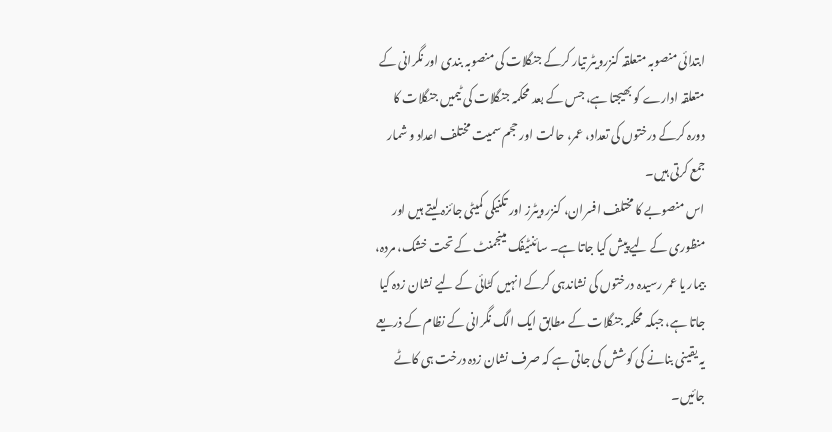ابتدائی منصوبہ متعلقہ کنزرویٹر تیار کرکے جنگلات کی منصوبہ بندی اور نگرانی کے متعلقہ ادارے کو بھیجتا ہے، جس کے بعد محکمہ جنگلات کی ٹیمیں جنگلات کا دورہ کرکے درختوں کی تعداد، عمر، حالت اور حجم سمیت مختلف اعداد و شمار جمع کرتی ہیں۔
اس منصوبے کا مختلف افسران، کنزرویٹرز اور تکنیکی کمیٹی جائزہ لیتے ہیں اور منظوری کے لیے پیش کیا جاتا ہے۔ سائنٹیفک مینجمنٹ کے تحت خشک، مردہ، بیمار یا عمر رسیدہ درختوں کی نشاندہی کرکے انہیں کٹائی کے لیے نشان زدہ کیا جاتا ہے، جبکہ محکمہ جنگلات کے مطابق ایک الگ نگرانی کے نظام کے ذریعے یہ یقینی بنانے کی کوشش کی جاتی ہے کہ صرف نشان زدہ درخت ہی کاٹے جائیں۔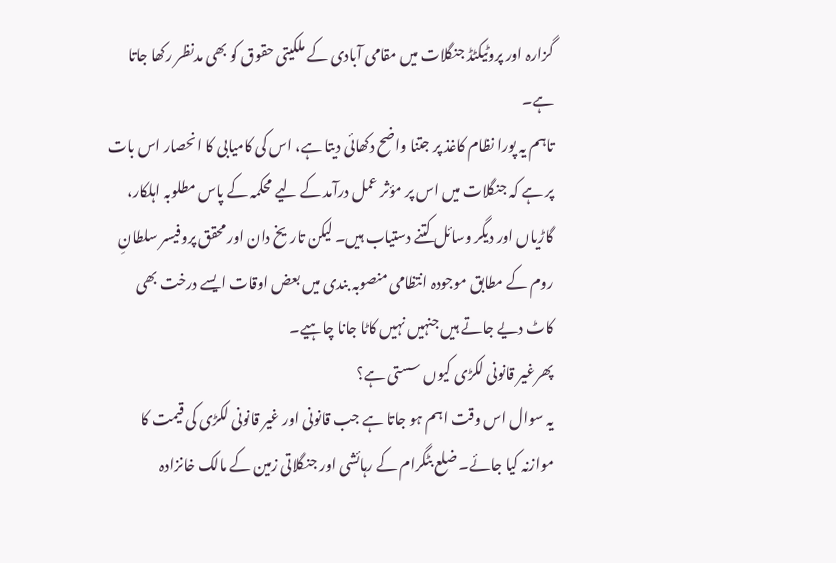گزارہ اور پروٹیکٹڈ جنگلات میں مقامی آبادی کے ملکیتی حقوق کو بھی مدنظر رکھا جاتا ہے۔
تاہم یہ پورا نظام کاغذ پر جتنا واضح دکھائی دیتا ہے، اس کی کامیابی کا انحصار اس بات پر ہے کہ جنگلات میں اس پر مؤثر عمل درآمد کے لیے محکمہ کے پاس مطلوبہ اہلکار، گاڑیاں اور دیگر وسائل کتنے دستیاب ہیں۔ لیکن تاریخ دان اور محقق پروفیسر سلطانِ روم کے مطابق موجودہ انتظامی منصوبہ بندی میں بعض اوقات ایسے درخت بھی کاٹ دیے جاتے ہیں جنہیں نہیں کاٹا جانا چاہیے۔
پھرغیر قانونی لکڑی کیوں سستی ہے؟
یہ سوال اس وقت اہم ہو جاتا ہے جب قانونی اور غیر قانونی لکڑی کی قیمت کا موازنہ کیا جائے۔ ضلع بٹگرام کے رہائشی اور جنگلاتی زمین کے مالک خانزادہ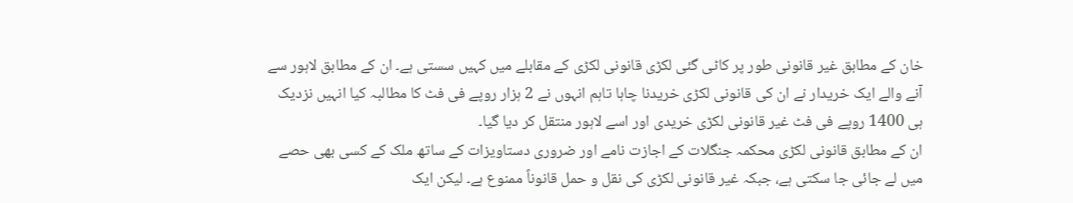خان کے مطابق غیر قانونی طور پر کاٹی گئی لکڑی قانونی لکڑی کے مقابلے میں کہیں سستی ہے۔ ان کے مطابق لاہور سے آنے والے ایک خریدار نے ان کی قانونی لکڑی خریدنا چاہا تاہم انہوں نے 2 ہزار روپے فی فٹ کا مطالبہ کیا انہیں نزدیک ہی 1400 روپے فی فٹ غیر قانونی لکڑی خریدی اور اسے لاہور منتقل کر دیا گیا۔
ان کے مطابق قانونی لکڑی محکمہ جنگلات کے اجازت نامے اور ضروری دستاویزات کے ساتھ ملک کے کسی بھی حصے میں لے جائی جا سکتی ہے، جبکہ غیر قانونی لکڑی کی نقل و حمل قانوناً ممنوع ہے۔ لیکن ایک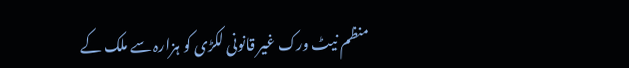منظم نیٹ ورک غیر قانونی لکڑی کو ہزارہ سے ملک کے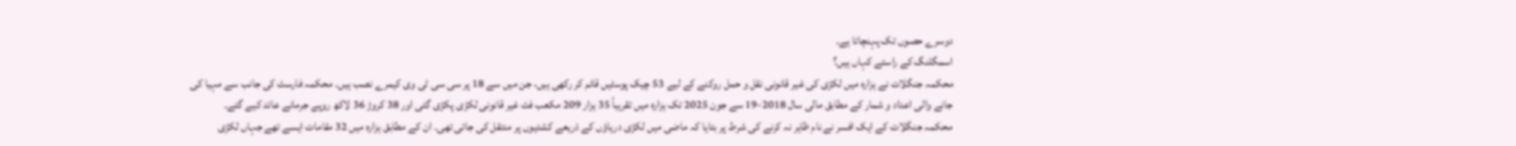دوسرے حصوں تک پہنچاتا ہے۔
اسمگلنگ کے راستے کہاں ہیں؟
محکمہ جنگلات نے ہزارہ میں لکڑی کی غیر قانونی نقل و حمل روکنے کے لیے 53 چیک پوسٹیں قائم کر رکھی ہیں، جن میں سے 18 پر سی سی ٹی وی کیمرے نصب ہیں۔ محکمہ فارسٹ کی جانب سے مہیا کی جانے والی اعداد و شمار کے مطابق مالی سال 2018-19 سے جون 2025 تک ہزارہ میں تقریباً 35 ہزار 209 مکعب فٹ غیر قانونی لکڑی پکڑی گئی اور 38 کروڑ 36 لاکھ روپے جرمانے عائد کیے گئے۔
محکمہ جنگلات کے ایک افسر نے نام ظاہر نہ کرنے کی شرط پر بتایا کہ ماضی میں لکڑی دریاؤں کے ذریعے کشتیوں پر منتقل کی جاتی تھی۔ ان کے مطابق ہزارہ میں 32 مقامات ایسے تھے جہاں لکڑی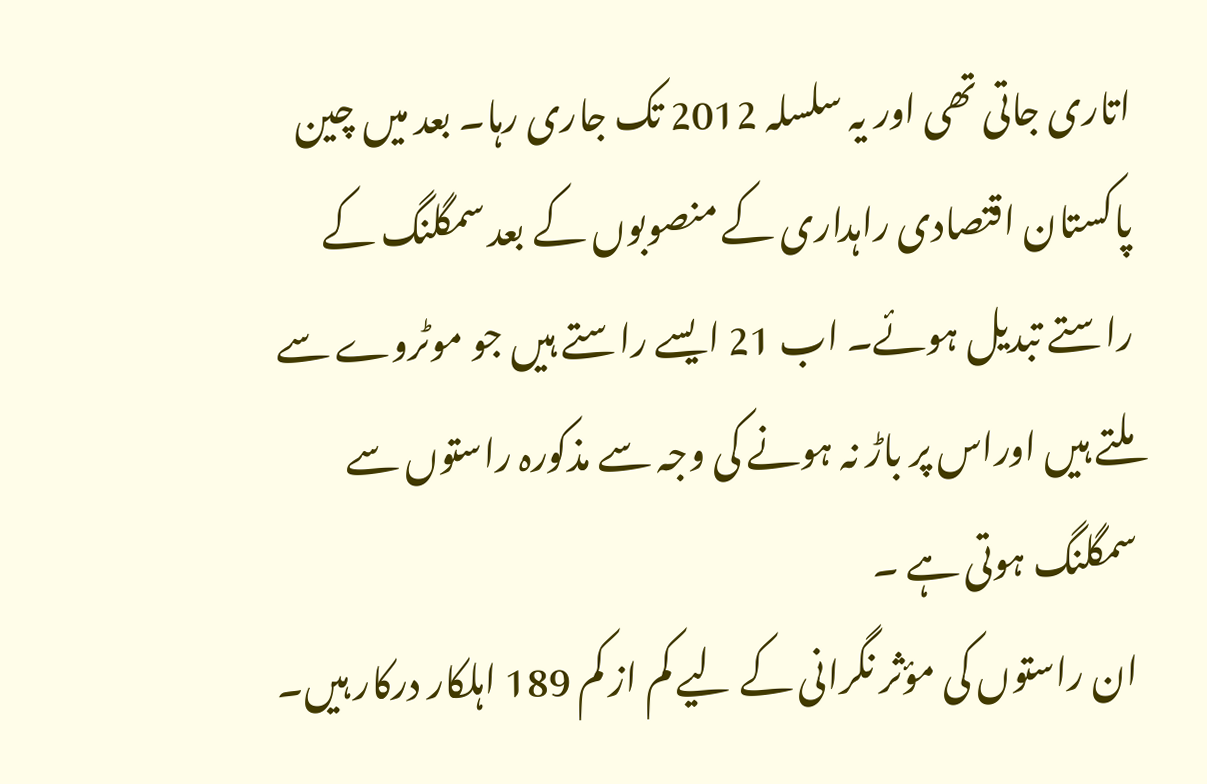اتاری جاتی تھی اور یہ سلسلہ 2012 تک جاری رہا۔ بعد میں چین پاکستان اقتصادی راہداری کے منصوبوں کے بعد سمگلنگ کے راستے تبدیل ہوئے۔ اب 21 ایسے راستے ہیں جو موٹروے سے ملتے ہیں اوراس پر باڑ نہ ہونے کی وجہ سے مذکورہ راستوں سے سمگلنگ ہوتی ہے ۔
ان راستوں کی مؤثر نگرانی کے لیے کم از کم 189 اہلکار درکار ہیں۔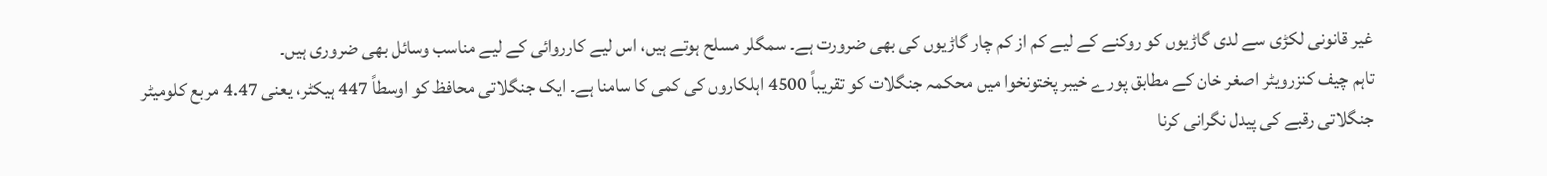غیر قانونی لکڑی سے لدی گاڑیوں کو روکنے کے لیے کم از کم چار گاڑیوں کی بھی ضرورت ہے۔ سمگلر مسلح ہوتے ہیں، اس لیے کارروائی کے لیے مناسب وسائل بھی ضروری ہیں۔
تاہم چیف کنزرویٹر اصغر خان کے مطابق پورے خیبر پختونخوا میں محکمہ جنگلات کو تقریباً 4500 اہلکاروں کی کمی کا سامنا ہے۔ ایک جنگلاتی محافظ کو اوسطاً 447 ہیکٹر، یعنی 4.47 مربع کلومیٹر جنگلاتی رقبے کی پیدل نگرانی کرنا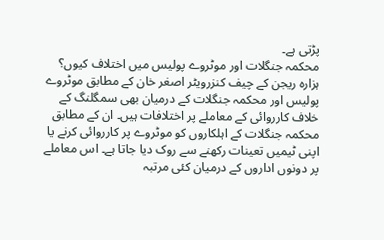پڑتی ہے۔
محکمہ جنگلات اور موٹروے پولیس میں اختلاف کیوں؟
ہزارہ ریجن کے چیف کنزرویٹر اصغر خان کے مطابق موٹروے پولیس اور محکمہ جنگلات کے درمیان بھی سمگلنگ کے خلاف کارروائی کے معاملے پر اختلافات ہیں۔ ان کے مطابق محکمہ جنگلات کے اہلکاروں کو موٹروے پر کارروائی کرنے یا اپنی ٹیمیں تعینات رکھنے سے روک دیا جاتا ہے۔ اس معاملے پر دونوں اداروں کے درمیان کئی مرتبہ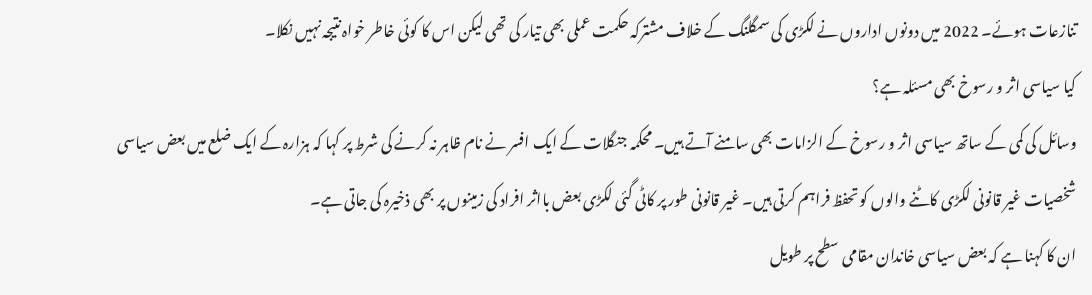تنازعات ہوئے۔ 2022 میں دونوں اداروں نے لکڑی کی سمگلنگ کے خلاف مشترکہ حکمت عملی بھی تیار کی تھی لیکن اس کا کوئی خاطر خواہ نتیجہ نہیں نکلا۔
کیا سیاسی اثر و رسوخ بھی مسئلہ ہے؟
وسائل کی کمی کے ساتھ سیاسی اثر و رسوخ کے الزامات بھی سامنے آتے ہیں۔ محکمہ جنگلات کے ایک افسر نے نام ظاہر نہ کرنے کی شرط پر کہا کہ ہزارہ کے ایک ضلع میں بعض سیاسی شخصیات غیر قانونی لکڑی کاٹنے والوں کو تحفظ فراہم کرتی ہیں۔ غیر قانونی طور پر کاٹی گئی لکڑی بعض بااثر افراد کی زمینوں پر بھی ذخیرہ کی جاتی ہے۔
ان کا کہنا ہے کہ بعض سیاسی خاندان مقامی سطح پر طویل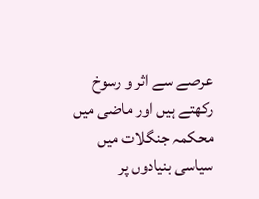عرصے سے اثر و رسوخ رکھتے ہیں اور ماضی میں محکمہ جنگلات میں سیاسی بنیادوں پر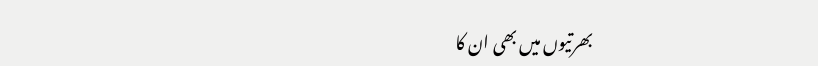بھرتیوں میں بھی ان کا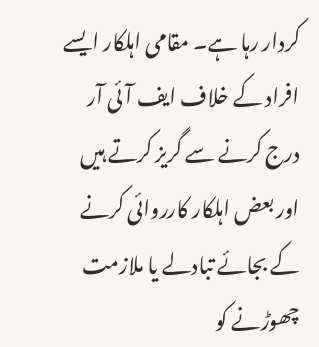کردار رہا ہے۔ مقامی اہلکار ایسے افراد کے خلاف ایف آئی آر درج کرنے سے گریز کرتے ہیں اور بعض اہلکار کارروائی کرنے کے بجائے تبادلے یا ملازمت چھوڑنے کو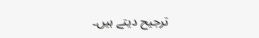ترجیح دیتے ہیں۔